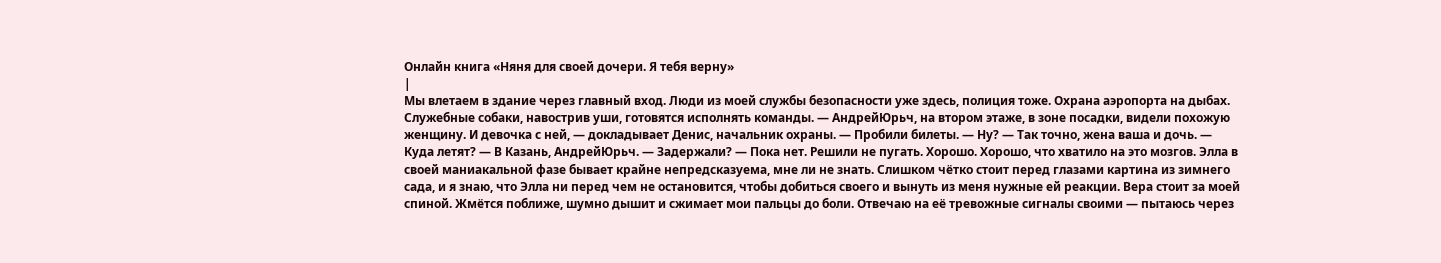Онлайн книга «Няня для своей дочери. Я тебя верну»
|
Мы влетаем в здание через главный вход. Люди из моей службы безопасности уже здесь, полиция тоже. Охрана аэропорта на дыбах. Служебные собаки, навострив уши, готовятся исполнять команды. — АндрейЮрьч, на втором этаже, в зоне посадки, видели похожую женщину. И девочка с ней, — докладывает Денис, начальник охраны. — Пробили билеты. — Ну? — Так точно, жена ваша и дочь. — Куда летят? — В Казань, АндрейЮрьч. — Задержали? — Пока нет. Решили не пугать. Хорошо. Хорошо, что хватило на это мозгов. Элла в своей маниакальной фазе бывает крайне непредсказуема, мне ли не знать. Слишком чётко стоит перед глазами картина из зимнего сада, и я знаю, что Элла ни перед чем не остановится, чтобы добиться своего и вынуть из меня нужные ей реакции. Вера стоит за моей спиной. Жмётся поближе, шумно дышит и сжимает мои пальцы до боли. Отвечаю на её тревожные сигналы своими — пытаюсь через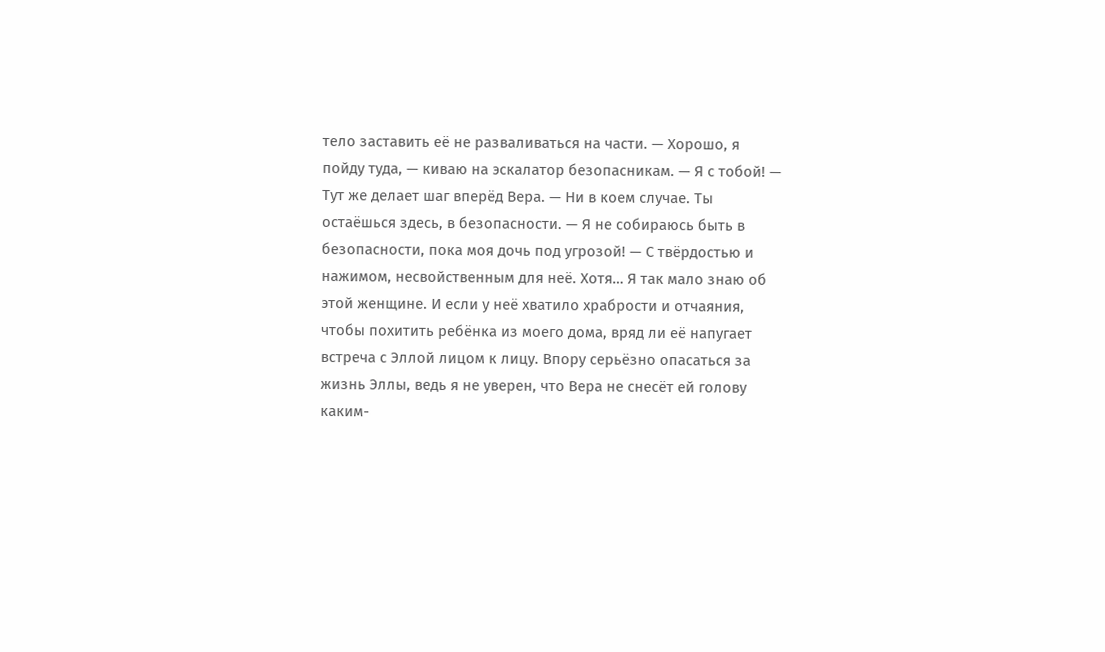тело заставить её не разваливаться на части. — Хорошо, я пойду туда, — киваю на эскалатор безопасникам. — Я с тобой! — Тут же делает шаг вперёд Вера. — Ни в коем случае. Ты остаёшься здесь, в безопасности. — Я не собираюсь быть в безопасности, пока моя дочь под угрозой! — С твёрдостью и нажимом, несвойственным для неё. Хотя… Я так мало знаю об этой женщине. И если у неё хватило храбрости и отчаяния, чтобы похитить ребёнка из моего дома, вряд ли её напугает встреча с Эллой лицом к лицу. Впору серьёзно опасаться за жизнь Эллы, ведь я не уверен, что Вера не снесёт ей голову каким-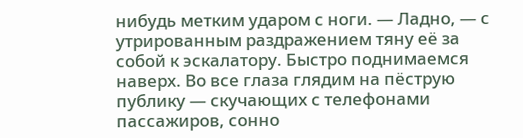нибудь метким ударом с ноги. — Ладно, — с утрированным раздражением тяну её за собой к эскалатору. Быстро поднимаемся наверх. Во все глаза глядим на пёструю публику — скучающих с телефонами пассажиров, сонно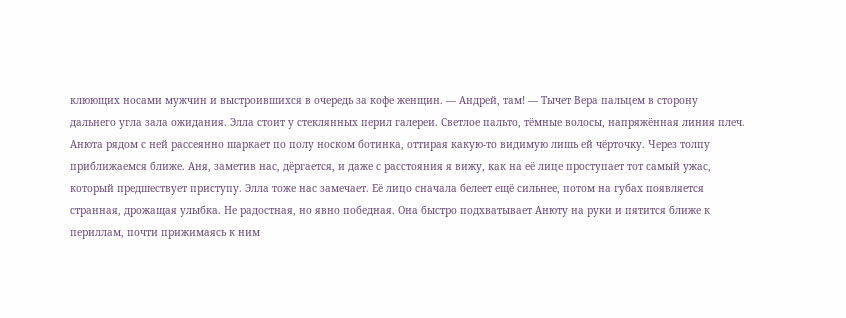клюющих носами мужчин и выстроившихся в очередь за кофе женщин. — Андрей, там! — Тычет Вера пальцем в сторону дальнего угла зала ожидания. Элла стоит у стеклянных перил галереи. Светлое пальто, тёмные волосы, напряжённая линия плеч. Анюта рядом с ней рассеянно шаркает по полу носком ботинка, оттирая какую-то видимую лишь ей чёрточку. Через толпу приближаемся ближе. Аня, заметив нас, дёргается, и даже с расстояния я вижу, как на её лице проступает тот самый ужас, который предшествует приступу. Элла тоже нас замечает. Её лицо сначала белеет ещё сильнее, потом на губах появляется странная, дрожащая улыбка. Не радостная, но явно победная. Она быстро подхватывает Анюту на руки и пятится ближе к периллам, почти прижимаясь к ним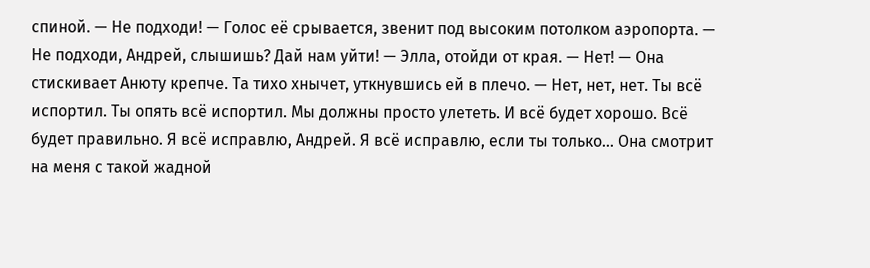спиной. — Не подходи! — Голос её срывается, звенит под высоким потолком аэропорта. — Не подходи, Андрей, слышишь? Дай нам уйти! — Элла, отойди от края. — Нет! — Она стискивает Анюту крепче. Та тихо хнычет, уткнувшись ей в плечо. — Нет, нет, нет. Ты всё испортил. Ты опять всё испортил. Мы должны просто улететь. И всё будет хорошо. Всё будет правильно. Я всё исправлю, Андрей. Я всё исправлю, если ты только... Она смотрит на меня с такой жадной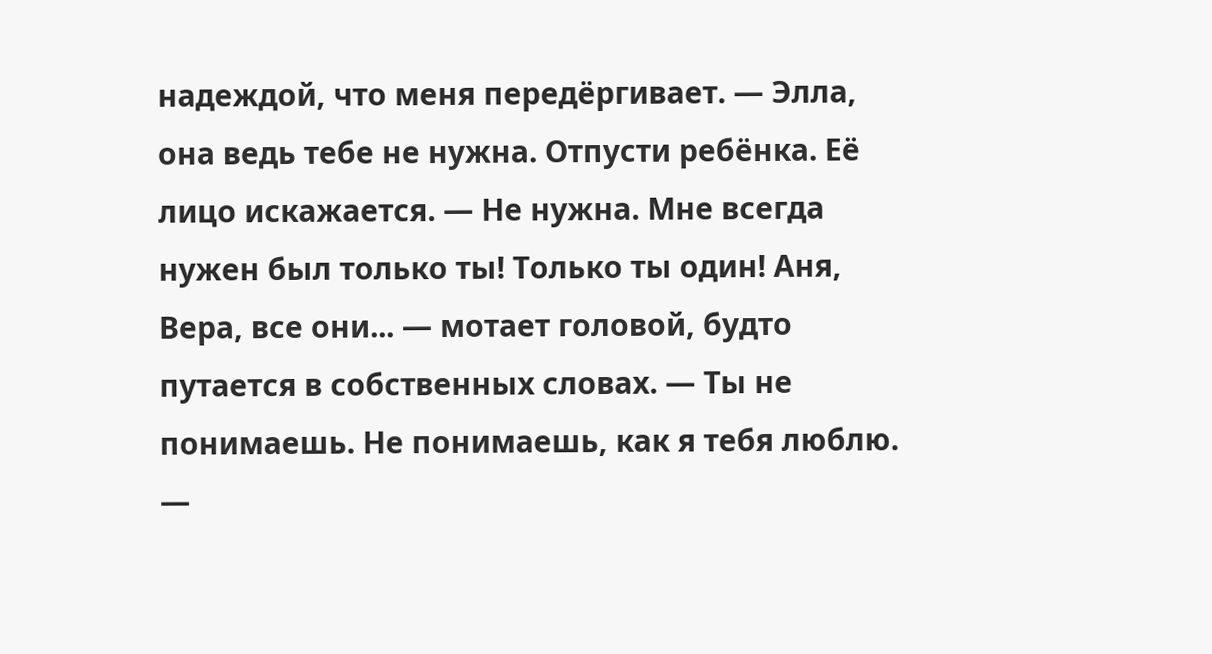надеждой, что меня передёргивает. — Элла, она ведь тебе не нужна. Отпусти ребёнка. Её лицо искажается. — Не нужна. Мне всегда нужен был только ты! Только ты один! Аня, Вера, все они... — мотает головой, будто путается в собственных словах. — Ты не понимаешь. Не понимаешь, как я тебя люблю. —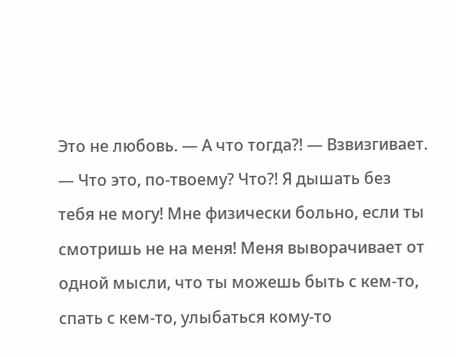Это не любовь. — А что тогда?! — Взвизгивает. — Что это, по-твоему? Что?! Я дышать без тебя не могу! Мне физически больно, если ты смотришь не на меня! Меня выворачивает от одной мысли, что ты можешь быть с кем-то, спать с кем-то, улыбаться кому-то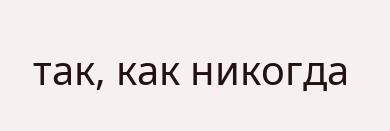так, как никогда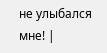не улыбался мне! |